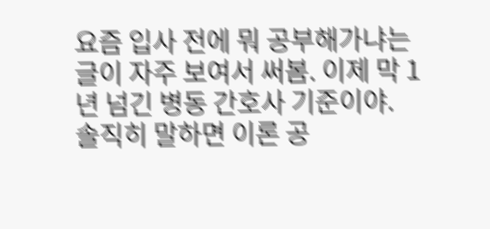요즘 입사 전에 뭐 공부해가냐는 글이 자주 보여서 써봄. 이제 막 1년 넘긴 병동 간호사 기준이야.
솔직히 말하면 이론 공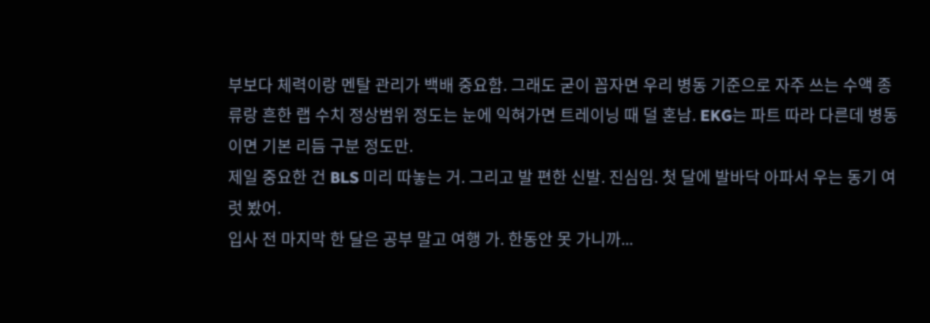부보다 체력이랑 멘탈 관리가 백배 중요함. 그래도 굳이 꼽자면 우리 병동 기준으로 자주 쓰는 수액 종류랑 흔한 랩 수치 정상범위 정도는 눈에 익혀가면 트레이닝 때 덜 혼남. EKG는 파트 따라 다른데 병동이면 기본 리듬 구분 정도만.
제일 중요한 건 BLS 미리 따놓는 거. 그리고 발 편한 신발. 진심임. 첫 달에 발바닥 아파서 우는 동기 여럿 봤어.
입사 전 마지막 한 달은 공부 말고 여행 가. 한동안 못 가니까...